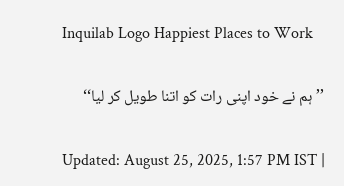Inquilab Logo Happiest Places to Work

’’ہم نے خود اپنی رات کو اتنا طویل کر لیا‘‘

Updated: August 25, 2025, 1:57 PM IST |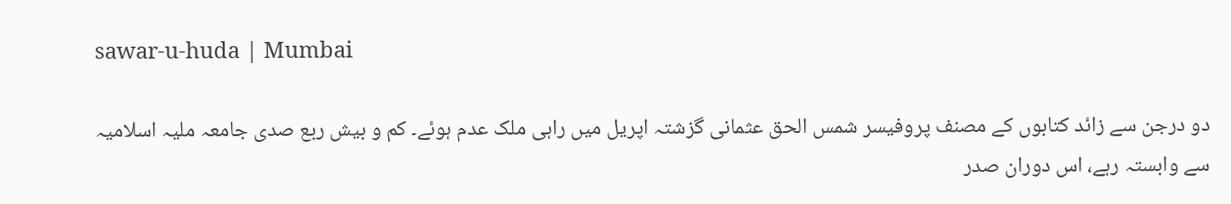sawar-u-huda | Mumbai

دو درجن سے زائد کتابوں کے مصنف پروفیسر شمس الحق عثمانی گزشتہ اپریل میں راہی ملک عدم ہوئے۔ کم و بیش ربع صدی جامعہ ملیہ اسلامیہ سے وابستہ رہے، اس دوران صدر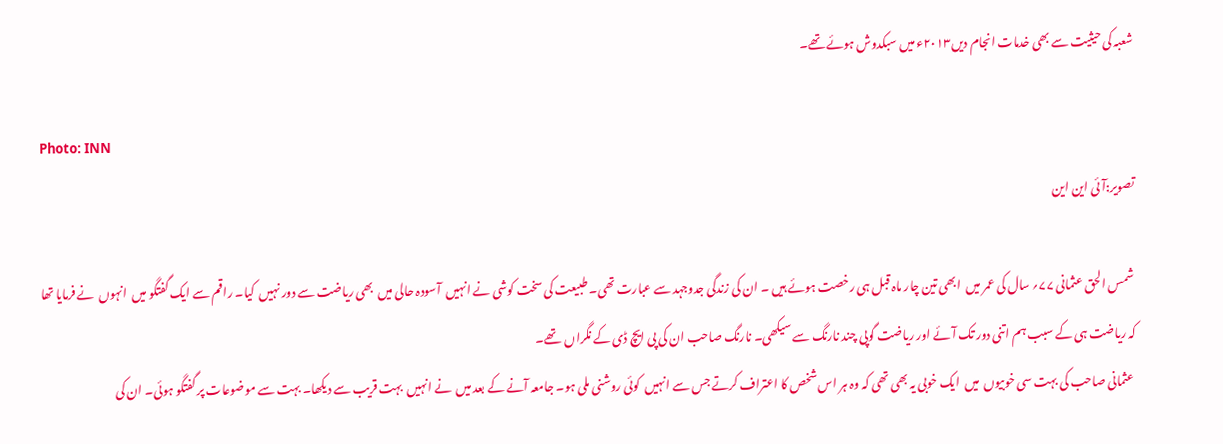شعبہ کی حیثیت سے بھی خدمات انجام دیں۲۰۱۳ء میں سبکدوش ہوئے تھے۔

Photo: INN
تصویر:آئی این این

 شمس الحق عثمانی ۷۷؍ سال کی عمر میں  ابھی تین چار ماہ قبل ہی رخصت ہوئے ہیں ۔ ان کی زندگی جدوجہد سے عبارت تھی۔ طبیعت کی سخت کوشی نے انہیں  آسودہ حالی میں  بھی ریاضت سے دور نہیں  کیا۔ راقم سے ایک گفتگو میں  انہوں  نے فرمایا تھا کہ ریاضت ہی کے سبب ہم اتنی دور تک آئے اور ریاضت گوپی چند نارنگ سے سیکھی۔ نارنگ صاحب ان کی پی ایچ ڈی کے نگراں  تھے۔
 عثمانی صاحب کی بہت سی خوبیوں  میں  ایک خوبی یہ بھی تھی کہ وہ ہر اس شخص کا اعتراف کرتے جس سے انہیں  کوئی روشنی ملی ہو۔ جامعہ آنے کے بعد میں  نے انہیں  بہت قریب سے دیکھا۔ بہت سے موضوعات پر گفتگو ہوئی۔ ان کی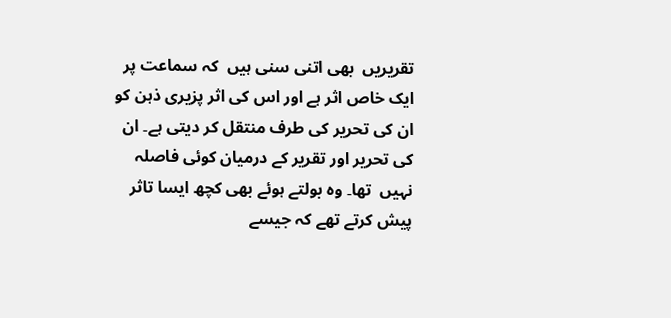تقریریں  بھی اتنی سنی ہیں  کہ سماعت پر ایک خاص اثر ہے اور اس کی اثر پزیری ذہن کو ان کی تحریر کی طرف منتقل کر دیتی ہے۔ ان کی تحریر اور تقریر کے درمیان کوئی فاصلہ نہیں  تھا۔ وہ بولتے ہوئے بھی کچھ ایسا تاثر پیش کرتے تھے کہ جیسے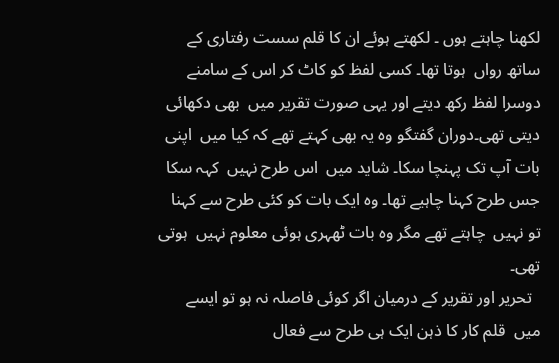لکھنا چاہتے ہوں ۔ لکھتے ہوئے ان کا قلم سست رفتاری کے ساتھ رواں  ہوتا تھا۔ کسی لفظ کو کاٹ کر اس کے سامنے دوسرا لفظ رکھ دیتے اور یہی صورت تقریر میں  بھی دکھائی دیتی تھی۔دوران گفتگو وہ یہ بھی کہتے تھے کہ کیا میں  اپنی بات آپ تک پہنچا سکا۔ شاید میں  اس طرح نہیں  کہہ سکا جس طرح کہنا چاہیے تھا۔ وہ ایک بات کو کئی طرح سے کہنا تو نہیں  چاہتے تھے مگر وہ بات ٹھہری ہوئی معلوم نہیں  ہوتی تھی۔
  تحریر اور تقریر کے درمیان اگر کوئی فاصلہ نہ ہو تو ایسے میں  قلم کار کا ذہن ایک ہی طرح سے فعال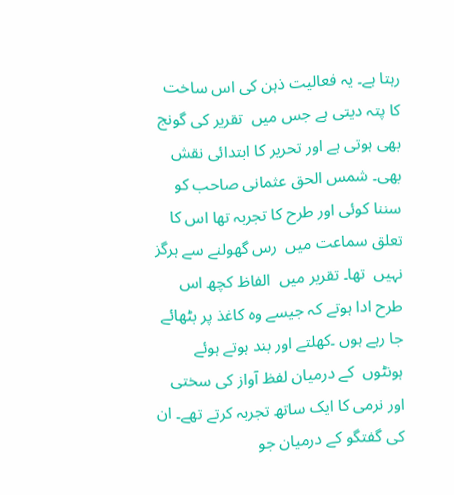رہتا ہے۔ یہ فعالیت ذہن کی اس ساخت کا پتہ دیتی ہے جس میں  تقریر کی گونج بھی ہوتی ہے اور تحریر کا ابتدائی نقش بھی۔ شمس الحق عثمانی صاحب کو سننا کوئی اور طرح کا تجربہ تھا اس کا تعلق سماعت میں  رس گھولنے سے ہرگز نہیں  تھا۔ تقریر میں  الفاظ کچھ اس طرح ادا ہوتے کہ جیسے وہ کاغذ پر بٹھائے جا رہے ہوں ۔کھلتے اور بند ہوتے ہوئے ہونٹوں  کے درمیان لفظ آواز کی سختی اور نرمی کا ایک ساتھ تجربہ کرتے تھے۔ ان کی گفتگو کے درمیان جو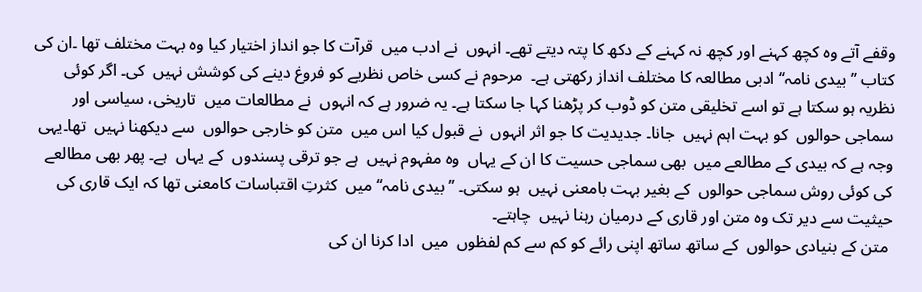وقفے آتے وہ کچھ کہنے اور کچھ نہ کہنے کے دکھ کا پتہ دیتے تھے۔ انہوں  نے ادب میں  قرآت کا جو انداز اختیار کیا وہ بہت مختلف تھا ۔ان کی کتاب ’’بیدی نامہ‘‘ ادبی مطالعہ کا مختلف انداز رکھتی ہے۔  مرحوم نے کسی خاص نظریے کو فروغ دینے کی کوشش نہیں  کی۔ اگر کوئی نظریہ ہو سکتا ہے تو اسے تخلیقی متن کو ڈوب کر پڑھنا کہا جا سکتا ہے۔ یہ ضرور ہے کہ انہوں  نے مطالعات میں  تاریخی، سیاسی اور سماجی حوالوں  کو بہت اہم نہیں  جانا۔ جدیدیت کا جو اثر انہوں  نے قبول کیا اس میں  متن کو خارجی حوالوں  سے دیکھنا نہیں  تھا۔یہی وجہ ہے کہ بیدی کے مطالعے میں  بھی سماجی حسیت کا ان کے یہاں  وہ مفہوم نہیں  ہے جو ترقی پسندوں  کے یہاں  ہے۔ پھر بھی مطالعے کی کوئی روش سماجی حوالوں  کے بغیر بہت بامعنی نہیں  ہو سکتی۔ ’’بیدی نامہ‘‘ میں  کثرتِ اقتباسات کامعنی تھا کہ ایک قاری کی حیثیت سے دیر تک وہ متن اور قاری کے درمیان رہنا نہیں  چاہتے۔
 متن کے بنیادی حوالوں  کے ساتھ ساتھ اپنی رائے کو کم سے کم لفظوں  میں  ادا کرنا ان کی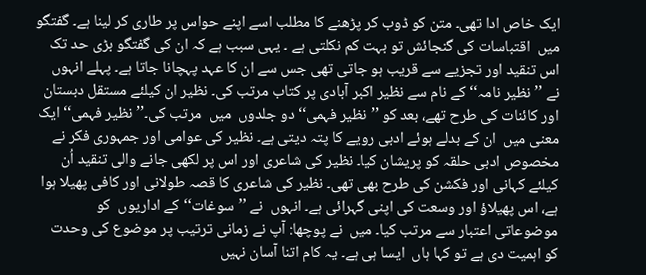ایک خاص ادا تھی۔ متن کو ڈوب کر پڑھنے کا مطلب اسے اپنے حواس پر طاری کر لینا ہے۔ گفتگو میں  اقتباسات کی گنجائش تو بہت کم نکلتی ہے ۔ یہی سبب ہے کہ ان کی گفتگو بڑی حد تک اس تنقید اور تجزیے سے قریب ہو جاتی تھی جس سے ان کا عہد پہچانا جاتا ہے۔ پہلے انہوں  نے ’’نظیر نامہ‘‘ کے نام سے نظیر اکبر آبادی پر کتاب مرتب کی۔ نظیر ان کیلئے مستقل دبستان اور کائنات کی طرح تھے، بعد کو ’’نظیر فہمی‘‘ دو جلدوں  میں  مرتب کی۔’’نظیر فہمی‘‘ ایک معنی میں  ان کے بدلے ہوئے ادبی رویے کا پتہ دیتی ہے۔ نظیر کی عوامی اور جمہوری فکر نے مخصوص ادبی حلقہ کو پریشان کیا۔ نظیر کی شاعری اور اس پر لکھی جانے والی تنقید اُن کیلئے کہانی اور فکشن کی طرح بھی تھی۔ نظیر کی شاعری کا قصہ طولانی اور کافی پھیلا ہوا ہے، اس پھیلاؤ اور وسعت کی اپنی گہرائی ہے۔ انہوں  نے ’’سوغات‘‘کے اداریوں  کو موضوعاتی اعتبار سے مرتب کیا۔ میں  نے پوچھا: آپ نے زمانی ترتیب پر موضوع کی وحدت کو اہمیت دی ہے تو کہا ہاں  ایسا ہی ہے۔ یہ کام اتنا آسان نہیں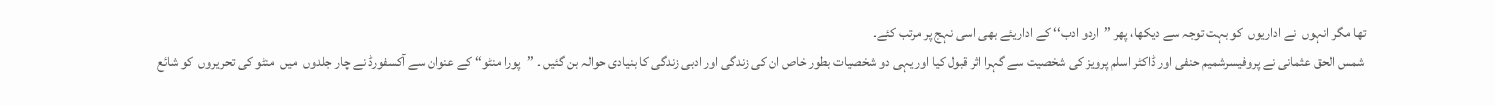تھا مگر انہوں  نے اداریوں  کو بہت توجہ سے دیکھا، پھر ’’اردو ادب‘‘ کے اداریئے بھی اسی نہج پر مرتب کئے۔
 شمس الحق عثمانی نے پروفیسرشمیم حنفی اور ڈاکٹر اسلم پرویز کی شخصیت سے گہرا اثر قبول کیا اور یہی دو شخصیات بطور خاص ان کی زندگی اور ادبی زندگی کا بنیادی حوالہ بن گئیں ۔ ’’پورا منٹو‘‘ کے عنوان سے آکسفورڈ نے چار جلدوں  میں  منٹو کی تحریروں  کو شائع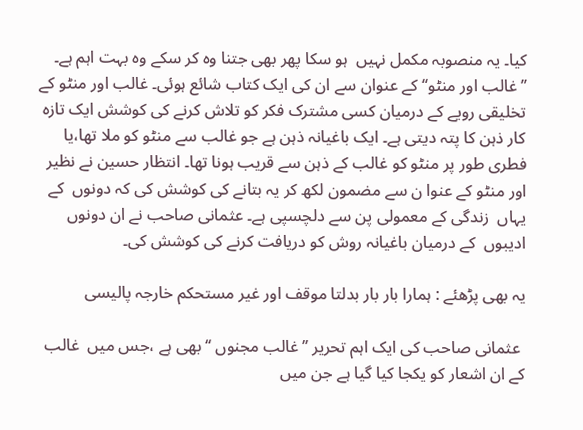کیا۔ یہ منصوبہ مکمل نہیں  ہو سکا پھر بھی جتنا وہ کر سکے وہ بہت اہم ہے۔ ’’غالب اور منٹو‘‘ کے عنوان سے ان کی ایک کتاب شائع ہوئی۔ غالب اور منٹو کے تخلیقی رویے کے درمیان کسی مشترک فکر کو تلاش کرنے کی کوشش ایک تازہ کار ذہن کا پتہ دیتی ہے۔ ایک باغیانہ ذہن ہے جو غالب سے منٹو کو ملا تھا،یا فطری طور پر منٹو کو غالب کے ذہن سے قریب ہونا تھا۔ انتظار حسین نے نظیر اور منٹو کے عنوا ن سے مضمون لکھ کر یہ بتانے کی کوشش کی کہ دونوں  کے یہاں  زندگی کے معمولی پن سے دلچسپی ہے۔ عثمانی صاحب نے ان دونوں  ادیبوں  کے درمیان باغیانہ روش کو دریافت کرنے کی کوشش کی۔

یہ بھی پڑھئے : ہمارا بار بار بدلتا موقف اور غیر مستحکم خارجہ پالیسی

 عثمانی صاحب کی ایک اہم تحریر ’’غالب مجنوں ‘‘بھی ہے ،جس میں  غالب کے ان اشعار کو یکجا کیا گیا ہے جن میں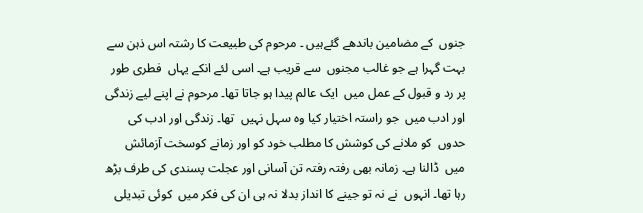جنوں  کے مضامین باندھے گئےہیں ۔ مرحوم کی طبیعت کا رشتہ اس ذہن سے بہت گہرا ہے جو غالب مجنوں  سے قریب ہے۔ اسی لئے انکے یہاں  فطری طور پر رد و قبول کے عمل میں  ایک عالم پیدا ہو جاتا تھا۔ مرحوم نے اپنے لیے زندگی اور ادب میں  جو راستہ اختیار کیا وہ سہل نہیں  تھا۔ زندگی اور ادب کی حدوں  کو ملانے کی کوشش کا مطلب خود کو اور زمانے کوسخت آزمائش میں  ڈالنا ہے۔ زمانہ بھی رفتہ رفتہ تن آسانی اور عجلت پسندی کی طرف بڑھ رہا تھا۔ انہوں  نے نہ تو جینے کا انداز بدلا نہ ہی ان کی فکر میں  کوئی تبدیلی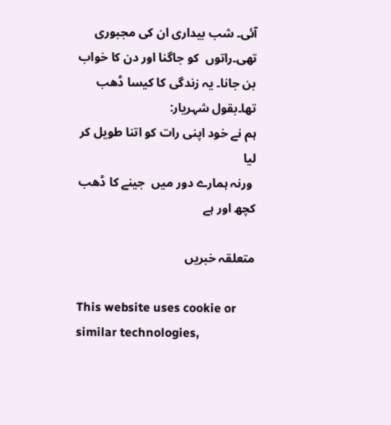آئی۔ شب بیداری ان کی مجبوری تھی۔راتوں  کو جاگنا اور دن کا خواب بن جانا۔ یہ زندگی کا کیسا ڈھب تھا۔بقول شہریار:
ہم نے خود اپنی رات کو اتنا طویل کر لیا
 ورنہ ہمارے دور میں  جینے کا ڈھب کچھ اور ہے

متعلقہ خبریں

This website uses cookie or similar technologies,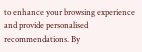to enhance your browsing experience and provide personalised recommendations. By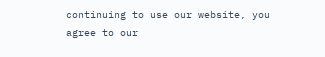continuing to use our website, you agree to our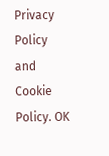Privacy Policy and Cookie Policy. OK